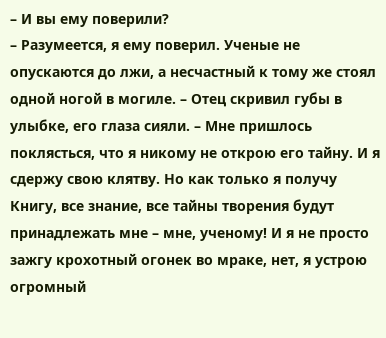– И вы ему поверили?
– Разумеется, я ему поверил. Ученые не опускаются до лжи, а несчастный к тому же стоял одной ногой в могиле. – Отец скривил губы в улыбке, его глаза сияли. – Мне пришлось поклясться, что я никому не открою его тайну. И я сдержу свою клятву. Но как только я получу Книгу, все знание, все тайны творения будут принадлежать мне – мне, ученому! И я не просто зажгу крохотный огонек во мраке, нет, я устрою огромный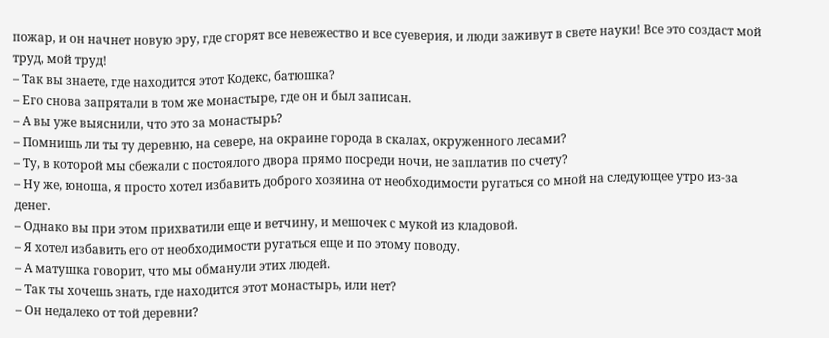пожар, и он начнет новую эру, где сгорят все невежество и все суеверия, и люди заживут в свете науки! Все это создаст мой труд, мой труд!
– Так вы знаете, где находится этот Кодекс, батюшка?
– Его снова запрятали в том же монастыре, где он и был записан.
– А вы уже выяснили, что это за монастырь?
– Помнишь ли ты ту деревню, на севере, на окраине города в скалах, окруженного лесами?
– Ту, в которой мы сбежали с постоялого двора прямо посреди ночи, не заплатив по счету?
– Ну же, юноша, я просто хотел избавить доброго хозяина от необходимости ругаться со мной на следующее утро из-за денег.
– Однако вы при этом прихватили еще и ветчину, и мешочек с мукой из кладовой.
– Я хотел избавить его от необходимости ругаться еще и по этому поводу.
– А матушка говорит, что мы обманули этих людей.
– Так ты хочешь знать, где находится этот монастырь, или нет?
– Он недалеко от той деревни?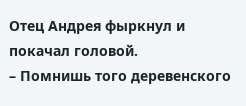Отец Андрея фыркнул и покачал головой.
– Помнишь того деревенского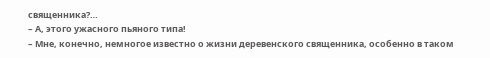священника?…
– А, этого ужасного пьяного типа!
– Мне, конечно, немногое известно о жизни деревенского священника, особенно в таком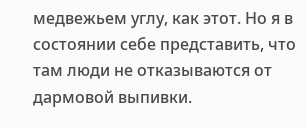медвежьем углу, как этот. Но я в состоянии себе представить, что там люди не отказываются от дармовой выпивки.